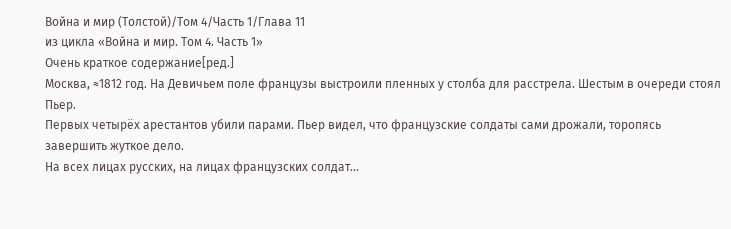Война и мир (Толстой)/Том 4/Часть 1/Глава 11
из цикла «Война и мир. Том 4. Часть 1»
Очень краткое содержание[ред.]
Москва, ≈1812 год. На Девичьем поле французы выстроили пленных у столба для расстрела. Шестым в очереди стоял Пьер.
Первых четырёх арестантов убили парами. Пьер видел, что французские солдаты сами дрожали, торопясь завершить жуткое дело.
На всех лицах русских, на лицах французских солдат...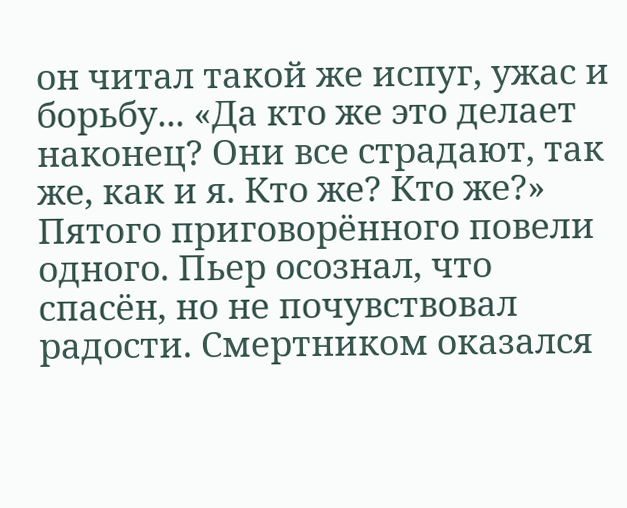он читал такой же испуг, ужас и борьбу... «Да кто же это делает наконец? Они все страдают, так же, как и я. Кто же? Кто же?»
Пятого приговорённого повели одного. Пьер осознал, что спасён, но не почувствовал радости. Смертником оказался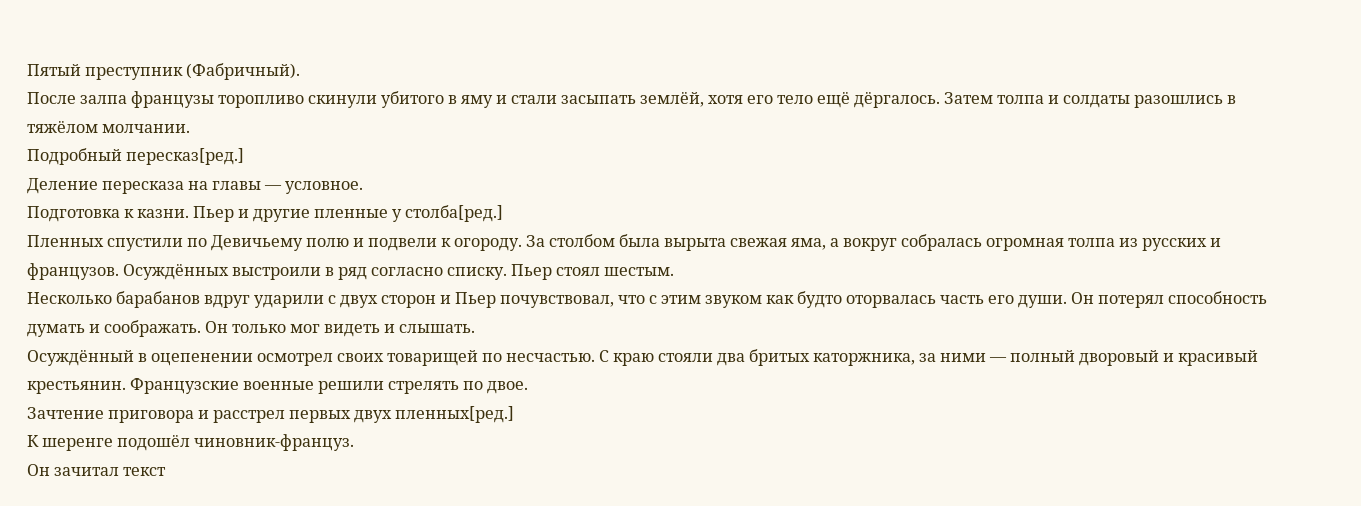Пятый преступник (Фабричный).
После залпа французы торопливо скинули убитого в яму и стали засыпать землёй, хотя его тело ещё дёргалось. Затем толпа и солдаты разошлись в тяжёлом молчании.
Подробный пересказ[ред.]
Деление пересказа на главы — условное.
Подготовка к казни. Пьер и другие пленные у столба[ред.]
Пленных спустили по Девичьему полю и подвели к огороду. За столбом была вырыта свежая яма, а вокруг собралась огромная толпа из русских и французов. Осуждённых выстроили в ряд согласно списку. Пьер стоял шестым.
Несколько барабанов вдруг ударили с двух сторон и Пьер почувствовал, что с этим звуком как будто оторвалась часть его души. Он потерял способность думать и соображать. Он только мог видеть и слышать.
Осуждённый в оцепенении осмотрел своих товарищей по несчастью. С краю стояли два бритых каторжника, за ними — полный дворовый и красивый крестьянин. Французские военные решили стрелять по двое.
Зачтение приговора и расстрел первых двух пленных[ред.]
К шеренге подошёл чиновник-француз.
Он зачитал текст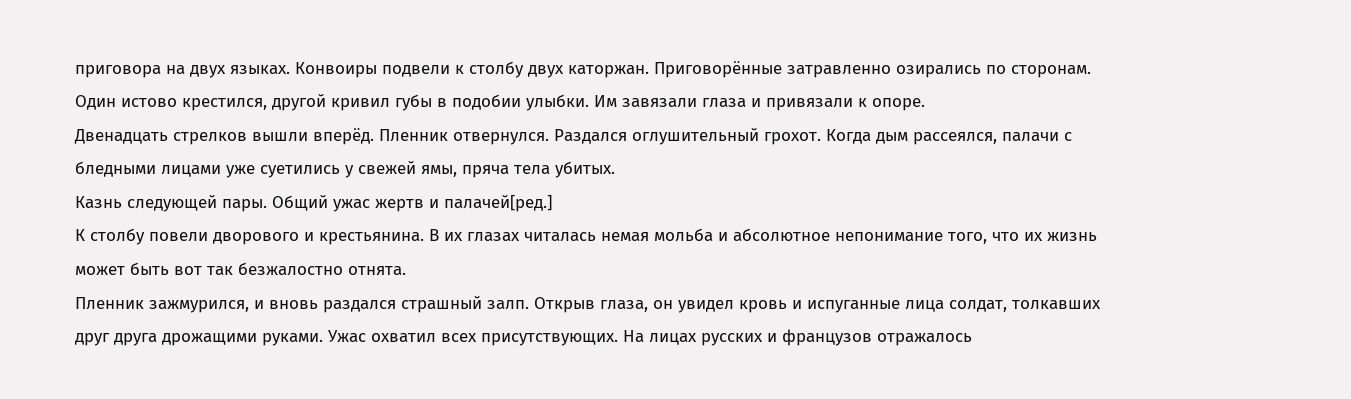приговора на двух языках. Конвоиры подвели к столбу двух каторжан. Приговорённые затравленно озирались по сторонам. Один истово крестился, другой кривил губы в подобии улыбки. Им завязали глаза и привязали к опоре.
Двенадцать стрелков вышли вперёд. Пленник отвернулся. Раздался оглушительный грохот. Когда дым рассеялся, палачи с бледными лицами уже суетились у свежей ямы, пряча тела убитых.
Казнь следующей пары. Общий ужас жертв и палачей[ред.]
К столбу повели дворового и крестьянина. В их глазах читалась немая мольба и абсолютное непонимание того, что их жизнь может быть вот так безжалостно отнята.
Пленник зажмурился, и вновь раздался страшный залп. Открыв глаза, он увидел кровь и испуганные лица солдат, толкавших друг друга дрожащими руками. Ужас охватил всех присутствующих. На лицах русских и французов отражалось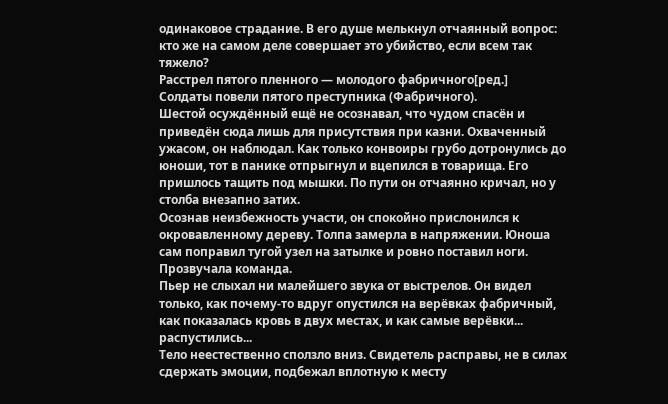одинаковое страдание. В его душе мелькнул отчаянный вопрос: кто же на самом деле совершает это убийство, если всем так тяжело?
Расстрел пятого пленного — молодого фабричного[ред.]
Солдаты повели пятого преступника (Фабричного).
Шестой осуждённый ещё не осознавал, что чудом спасён и приведён сюда лишь для присутствия при казни. Охваченный ужасом, он наблюдал. Как только конвоиры грубо дотронулись до юноши, тот в панике отпрыгнул и вцепился в товарища. Его пришлось тащить под мышки. По пути он отчаянно кричал, но у столба внезапно затих.
Осознав неизбежность участи, он спокойно прислонился к окровавленному дереву. Толпа замерла в напряжении. Юноша сам поправил тугой узел на затылке и ровно поставил ноги. Прозвучала команда.
Пьер не слыхал ни малейшего звука от выстрелов. Он видел только, как почему-то вдруг опустился на верёвках фабричный, как показалась кровь в двух местах, и как самые верёвки... распустились...
Тело неестественно сползло вниз. Свидетель расправы, не в силах сдержать эмоции, подбежал вплотную к месту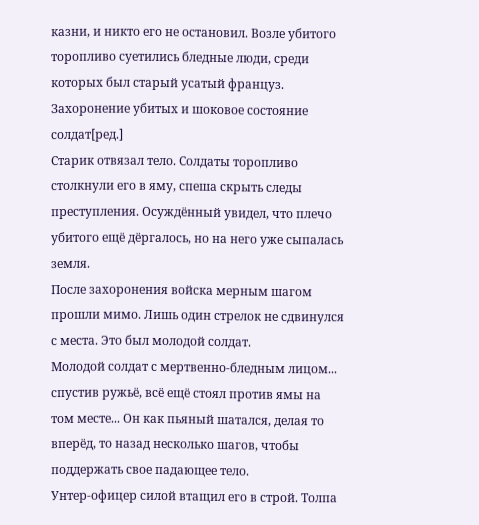казни, и никто его не остановил. Возле убитого торопливо суетились бледные люди, среди которых был старый усатый француз.
Захоронение убитых и шоковое состояние солдат[ред.]
Старик отвязал тело. Солдаты торопливо столкнули его в яму, спеша скрыть следы преступления. Осуждённый увидел, что плечо убитого ещё дёргалось, но на него уже сыпалась земля.
После захоронения войска мерным шагом прошли мимо. Лишь один стрелок не сдвинулся с места. Это был молодой солдат.
Молодой солдат с мертвенно-бледным лицом... спустив ружьё, всё ещё стоял против ямы на том месте... Он как пьяный шатался, делая то вперёд, то назад несколько шагов, чтобы поддержать свое падающее тело.
Унтер-офицер силой втащил его в строй. Толпа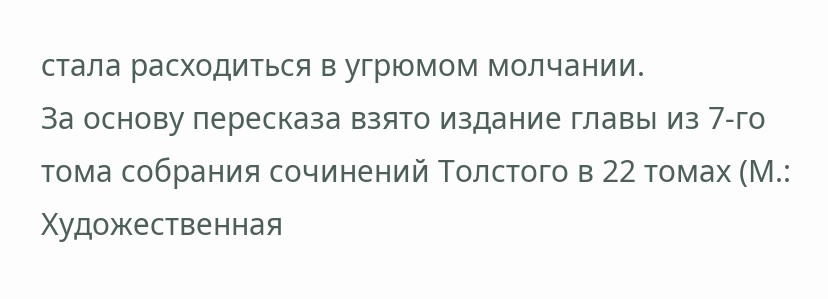стала расходиться в угрюмом молчании.
За основу пересказа взято издание главы из 7-го тома собрания сочинений Толстого в 22 томах (М.: Художественная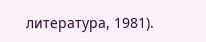литература, 1981).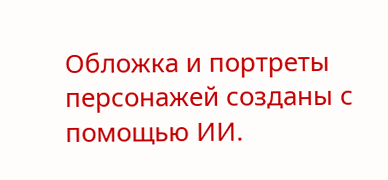Обложка и портреты персонажей созданы с помощью ИИ.